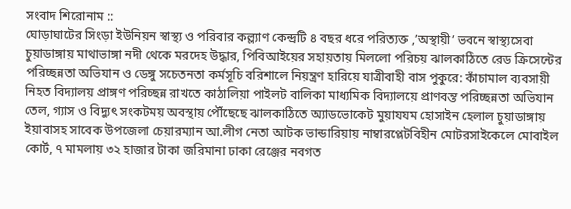সংবাদ শিরোনাম ::
ঘোড়াঘাটের সিংড়া ইউনিয়ন স্বাস্থ্য ও পরিবার কল্ল্যাণ কেন্দ্রটি ৪ বছর ধরে পরিত্যক্ত ,’অস্থায়ী’ ভবনে স্বাস্থ্যসেবা চুয়াডাঙ্গায় মাথাভাঙ্গা নদী থেকে মরদেহ উদ্ধার, পিবিআইয়ের সহায়তায় মিললো পরিচয় ঝালকাঠিতে রেড ক্রিসেন্টের পরিচ্ছন্নতা অভিযান ও ডেঙ্গু সচেতনতা কর্মসূচি বরিশালে নিয়ন্ত্রণ হারিয়ে যাত্রীবাহী বাস পুকুরে: কাঁচামাল ব্যবসায়ী নিহত বিদ্যালয় প্রাঙ্গণ পরিচ্ছন্ন রাখতে কাঠালিয়া পাইলট বালিকা মাধ্যমিক বিদ্যালয়ে প্রাণবন্ত পরিচ্ছন্নতা অভিযান তেল, গ্যাস ও বিদ্যুৎ সংকটময় অবস্থায় পৌঁছেছে ঝালকাঠিতে অ্যাডভোকেট মুয়াযযম হোসাইন হেলাল চুয়াডাঙ্গায় ইয়াবাসহ সাবেক উপজেলা চেয়ারম্যান আ.লীগ নেতা আটক ভান্ডারিয়ায় নাম্বারপ্লেটবিহীন মোটরসাইকেলে মোবাইল কোর্ট, ৭ মামলায় ৩২ হাজার টাকা জরিমানা ঢাকা রেঞ্জের নবগত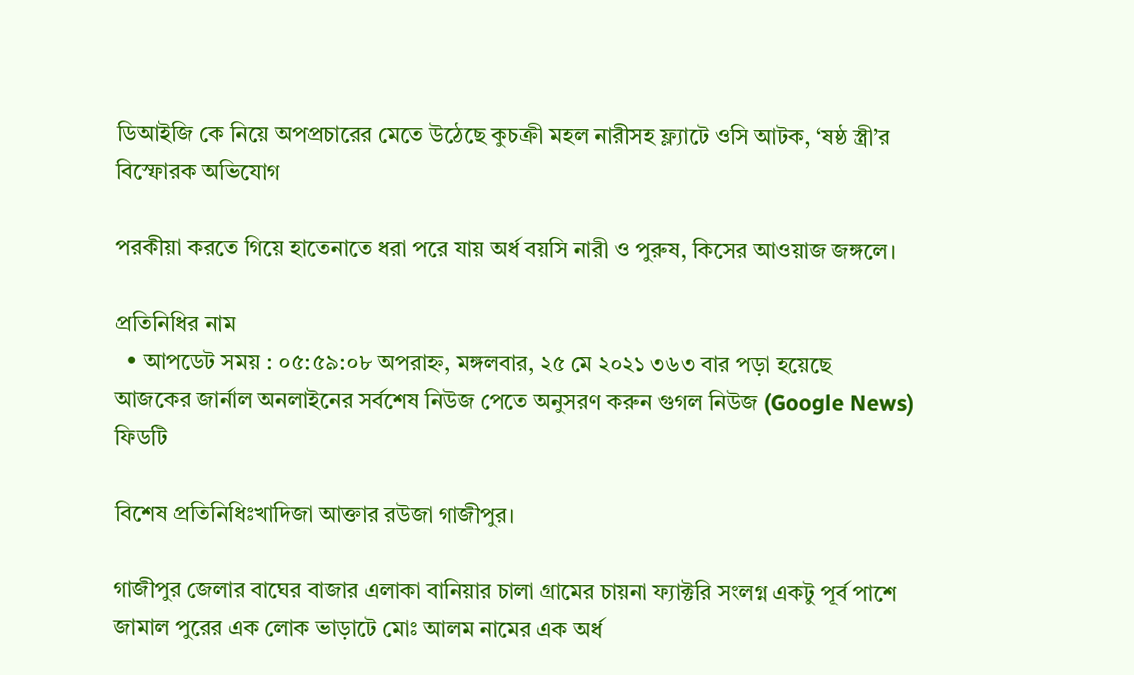ডিআইজি কে নিয়ে অপপ্রচারের মেতে উঠেছে কুচক্রী মহল নারীসহ ফ্ল্যাটে ওসি আটক, ‘ষষ্ঠ স্ত্রী’র বিস্ফোরক অভিযোগ

পরকীয়া করতে গিয়ে হাতেনাতে ধরা পরে যায় অর্ধ বয়সি নারী ও পুরুষ, কিসের আওয়াজ জঙ্গলে।

প্রতিনিধির নাম
  • আপডেট সময় : ০৫:৫৯:০৮ অপরাহ্ন, মঙ্গলবার, ২৫ মে ২০২১ ৩৬৩ বার পড়া হয়েছে
আজকের জার্নাল অনলাইনের সর্বশেষ নিউজ পেতে অনুসরণ করুন গুগল নিউজ (Google News) ফিডটি

বিশেষ প্রতিনিধিঃখাদিজা আক্তার রউজা গাজীপুর।

গাজীপুর জেলার বাঘের বাজার এলাকা বানিয়ার চালা গ্রামের চায়না ফ্যাক্টরি সংলগ্ন একটু পূর্ব পাশে জামাল পুরের এক লোক ভাড়াটে মোঃ আলম নামের এক অর্ধ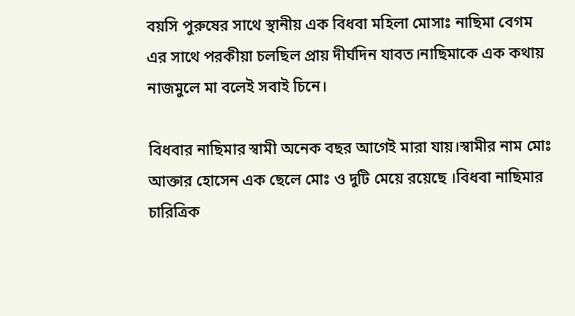বয়সি পুরুষের সাথে স্থানীয় এক বিধবা মহিলা মোসাঃ নাছিমা বেগম এর সাথে পরকীয়া চলছিল প্রায় দীর্ঘদিন যাবত।নাছিমাকে এক কথায় নাজমুলে মা বলেই সবাই চিনে।

বিধবার নাছিমার স্বামী অনেক বছর আগেই মারা যায়।স্বামীর নাম মোঃ আক্তার হোসেন এক ছেলে মোঃ ও দুটি মেয়ে রয়েছে ।বিধবা নাছিমার চারিত্রিক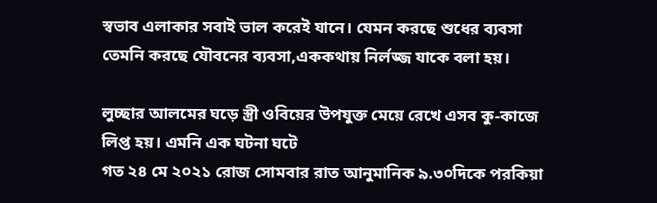স্বভাব এলাকার সবাই ভাল করেই যানে। যেমন করছে শুধের ব্যবসা তেমনি করছে যৌবনের ব্যবসা,এককথায় নির্লজ্জ যাকে বলা হয়।

লুচ্ছার আলমের ঘড়ে স্ত্রী ওবিয়ের উপযুক্ত মেয়ে রেখে এসব কু-কাজে লিপ্ত হয়। এমনি এক ঘটনা ঘটে
গত ২৪ মে ২০২১ রোজ সোমবার রাত আনুমানিক ৯.৩০দিকে পরকিয়া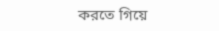করতে গিয়ে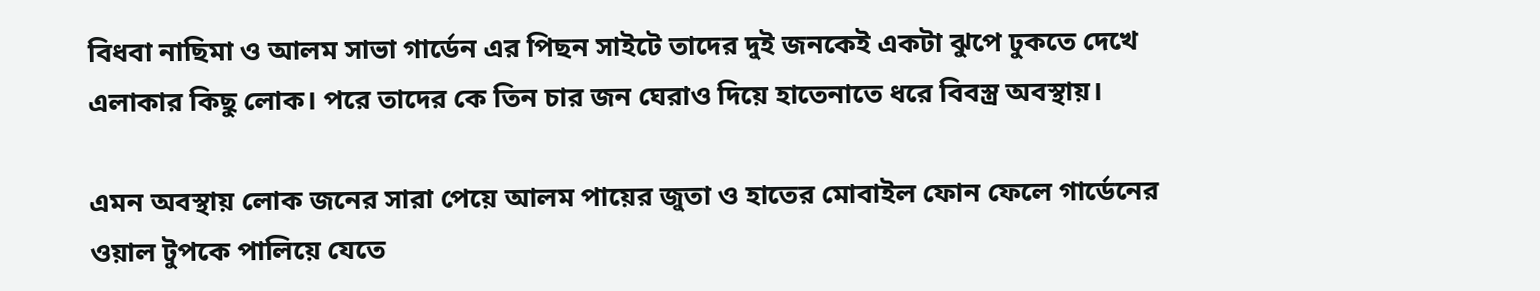বিধবা নাছিমা ও আলম সাভা গার্ডেন এর পিছন সাইটে তাদের দুই জনকেই একটা ঝুপে ঢুকতে দেখে এলাকার কিছু লোক। পরে তাদের কে তিন চার জন ঘেরাও দিয়ে হাতেনাতে ধরে বিবস্ত্র অবস্থায়।

এমন অবস্থায় লোক জনের সারা পেয়ে আলম পায়ের জুতা ও হাতের মোবাইল ফোন ফেলে গার্ডেনের ওয়াল টুপকে পালিয়ে যেতে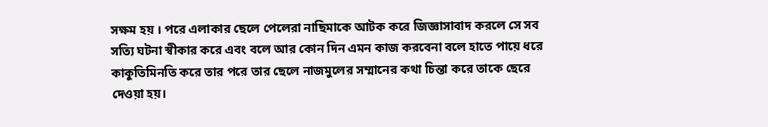সক্ষম হয় । পরে এলাকার ছেলে পেলেরা নাছিমাকে আটক করে জিজ্ঞাসাবাদ করলে সে সব সত্যি ঘটনা স্বীকার করে এবং বলে আর কোন দিন এমন কাজ করবেনা বলে হাতে পায়ে ধরে কাকুতিমিনতি করে তার পরে তার ছেলে নাজমুলের সম্মানের কথা চিন্তা করে তাকে ছেরে দেওয়া হয়।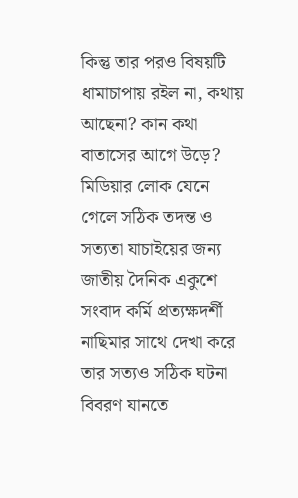কিন্তু তার পরও বিষয়টি ধামাচাপায় রইল না, কথায় আছেনা? কান কথা বাতাসের আগে উড়ে? মিডিয়ার লোক যেনে গেলে সঠিক তদন্ত ও সত্যতা যাচাইয়ের জন্য জাতীয় দৈনিক একুশে সংবাদ কর্মি প্রত্যক্ষদর্শী নাছিমার সাথে দেখা করে তার সত্যও সঠিক ঘটনা বিবরণ যানতে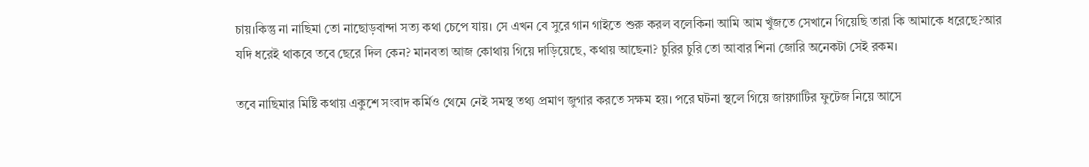চায়।কিন্তু না নাছিমা তো নাছোড়বান্দা সত্য কথা চেপে যায়। সে এখন বে সুরে গান গাইতে শুরু করল বলেকিনা আমি আম খুঁজতে সেখানে গিয়েছি তারা কি আমাকে ধরেছে?আর যদি ধরেই থাকবে তবে ছেরে দিল কেন? মানবতা আজ কোথায় গিয়ে দাড়িয়েছে, কথায় আছেনা? চুরির চুরি তো আবার শিনা জোরি অনেকটা সেই রকম।

তবে নাছিমার মিষ্টি কথায় একুশে সংবাদ কর্মিও থেমে নেই সমস্থ তথ্য প্রমাণ জুগার করতে সক্ষম হয়। পরে ঘটনা স্থলে গিয়ে জায়গাটির ফুটেজ নিয়ে আসে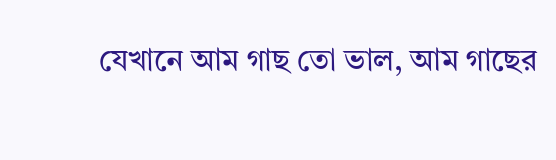যেখানে আম গাছ তো ভাল, আম গাছের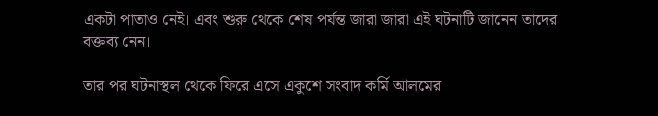একটা পাতাও নেই। এবং শুরু থেকে শেষ পর্যন্ত জারা জারা এই ঘটনাটি জানেন তাদের বক্তব্য নেন।

তার পর ঘটনাস্থল থেকে ফিরে এসে একুশে সংবাদ কর্মি আলমের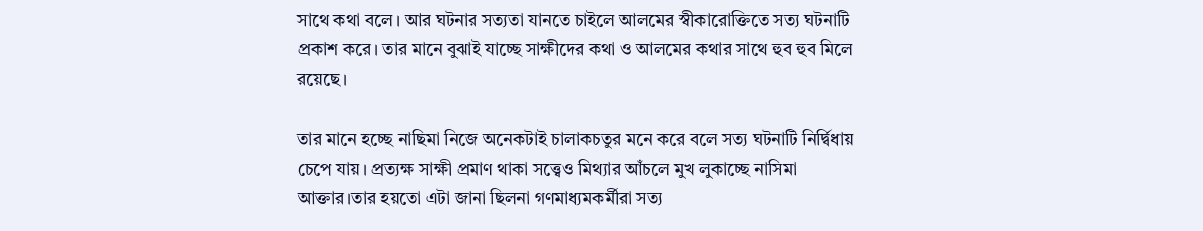সাথে কথা বলে। আর ঘটনার সত্যতা যানতে চাইলে আলমের স্বীকারোক্তিতে সত্য ঘটনাটি প্রকাশ করে। তার মানে বুঝাই যাচ্ছে সাক্ষীদের কথা ও আলমের কথার সাথে হুব হুব মিলে রয়েছে।

তার মানে হচ্ছে নাছিমা নিজে অনেকটাই চালাকচতুর মনে করে বলে সত্য ঘটনাটি নির্দ্বিধায় চেপে যায়। প্রত্যক্ষ সাক্ষী প্রমাণ থাকা সত্ত্বেও মিথ্যার আঁচলে মুখ লুকাচ্ছে নাসিমা আক্তার।তার হয়তো এটা জানা ছিলনা গণমাধ্যমকর্মীরা সত্য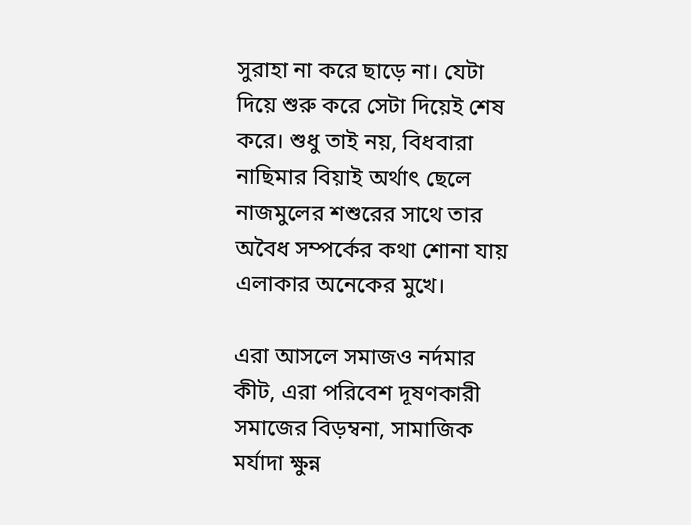সুরাহা না করে ছাড়ে না। যেটা দিয়ে শুরু করে সেটা দিয়েই শেষ করে। শুধু তাই নয়, বিধবারা নাছিমার বিয়াই অর্থাৎ ছেলে নাজমুলের শশুরের সাথে তার অবৈধ সম্পর্কের কথা শোনা যায় এলাকার অনেকের মুখে।

এরা আসলে সমাজও নর্দমার কীট, এরা পরিবেশ দূষণকারী সমাজের বিড়ম্বনা, সামাজিক মর্যাদা ক্ষুন্ন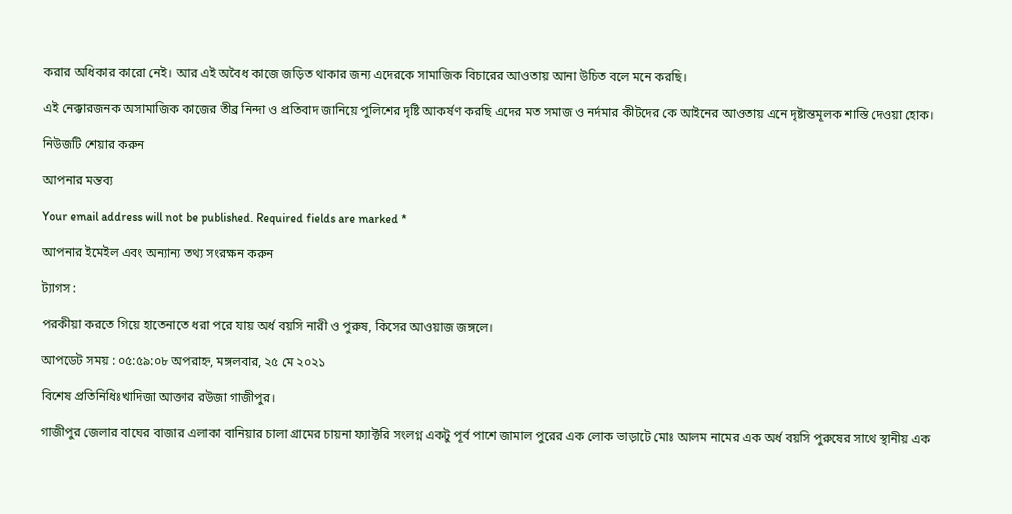করার অধিকার কারো নেই। আর এই অবৈধ কাজে জড়িত থাকার জন্য এদেরকে সামাজিক বিচারের আওতায় আনা উচিত বলে মনে করছি।

এই নেক্কারজনক অসামাজিক কাজের তীব্র নিন্দা ও প্রতিবাদ জানিয়ে পুলিশের দৃষ্টি আকর্ষণ করছি এদের মত সমাজ ও নর্দমার কীটদের কে আইনের আওতায় এনে দৃষ্টান্তমূলক শাস্তি দেওয়া হোক।

নিউজটি শেয়ার করুন

আপনার মন্তব্য

Your email address will not be published. Required fields are marked *

আপনার ইমেইল এবং অন্যান্য তথ্য সংরক্ষন করুন

ট্যাগস :

পরকীয়া করতে গিয়ে হাতেনাতে ধরা পরে যায় অর্ধ বয়সি নারী ও পুরুষ, কিসের আওয়াজ জঙ্গলে।

আপডেট সময় : ০৫:৫৯:০৮ অপরাহ্ন, মঙ্গলবার, ২৫ মে ২০২১

বিশেষ প্রতিনিধিঃখাদিজা আক্তার রউজা গাজীপুর।

গাজীপুর জেলার বাঘের বাজার এলাকা বানিয়ার চালা গ্রামের চায়না ফ্যাক্টরি সংলগ্ন একটু পূর্ব পাশে জামাল পুরের এক লোক ভাড়াটে মোঃ আলম নামের এক অর্ধ বয়সি পুরুষের সাথে স্থানীয় এক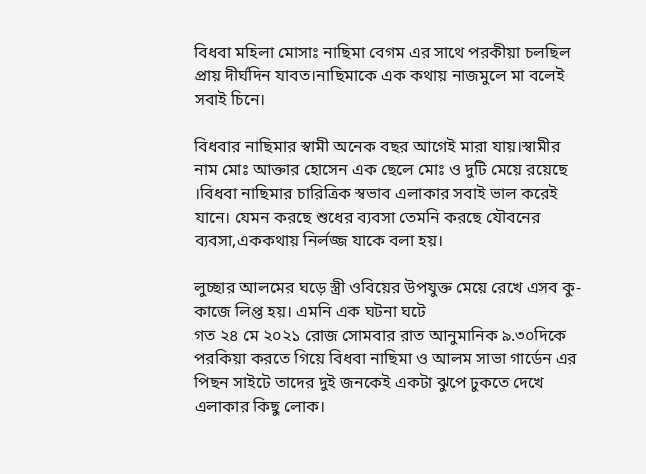বিধবা মহিলা মোসাঃ নাছিমা বেগম এর সাথে পরকীয়া চলছিল প্রায় দীর্ঘদিন যাবত।নাছিমাকে এক কথায় নাজমুলে মা বলেই সবাই চিনে।

বিধবার নাছিমার স্বামী অনেক বছর আগেই মারা যায়।স্বামীর নাম মোঃ আক্তার হোসেন এক ছেলে মোঃ ও দুটি মেয়ে রয়েছে ।বিধবা নাছিমার চারিত্রিক স্বভাব এলাকার সবাই ভাল করেই যানে। যেমন করছে শুধের ব্যবসা তেমনি করছে যৌবনের ব্যবসা,এককথায় নির্লজ্জ যাকে বলা হয়।

লুচ্ছার আলমের ঘড়ে স্ত্রী ওবিয়ের উপযুক্ত মেয়ে রেখে এসব কু-কাজে লিপ্ত হয়। এমনি এক ঘটনা ঘটে
গত ২৪ মে ২০২১ রোজ সোমবার রাত আনুমানিক ৯.৩০দিকে পরকিয়া করতে গিয়ে বিধবা নাছিমা ও আলম সাভা গার্ডেন এর পিছন সাইটে তাদের দুই জনকেই একটা ঝুপে ঢুকতে দেখে এলাকার কিছু লোক।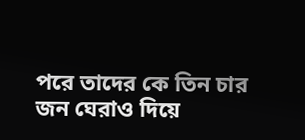পরে তাদের কে তিন চার জন ঘেরাও দিয়ে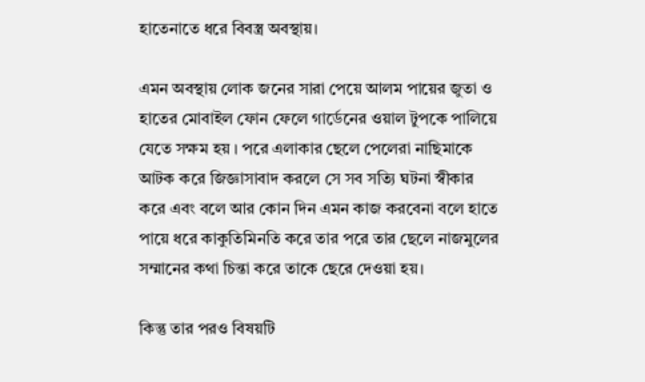হাতেনাতে ধরে বিবস্ত্র অবস্থায়।

এমন অবস্থায় লোক জনের সারা পেয়ে আলম পায়ের জুতা ও হাতের মোবাইল ফোন ফেলে গার্ডেনের ওয়াল টুপকে পালিয়ে যেতে সক্ষম হয় । পরে এলাকার ছেলে পেলেরা নাছিমাকে আটক করে জিজ্ঞাসাবাদ করলে সে সব সত্যি ঘটনা স্বীকার করে এবং বলে আর কোন দিন এমন কাজ করবেনা বলে হাতে পায়ে ধরে কাকুতিমিনতি করে তার পরে তার ছেলে নাজমুলের সম্মানের কথা চিন্তা করে তাকে ছেরে দেওয়া হয়।

কিন্তু তার পরও বিষয়টি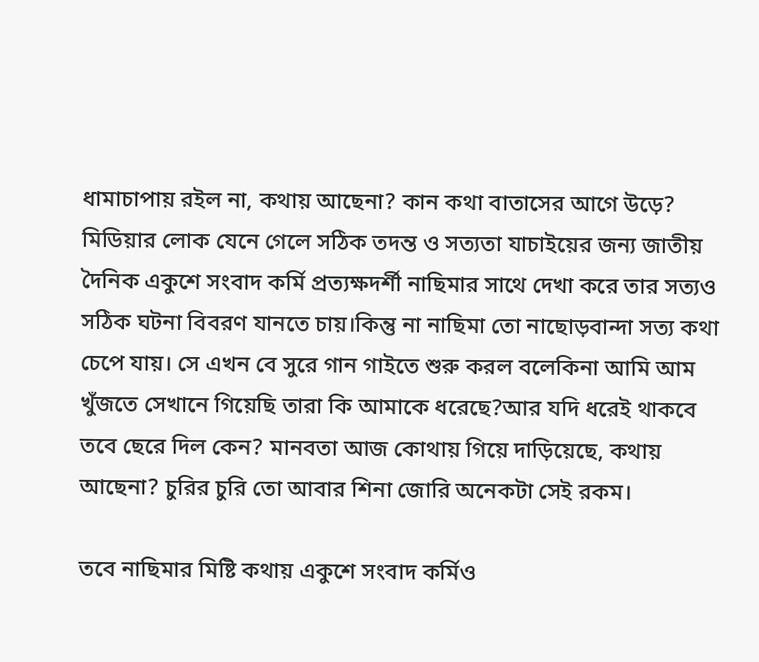ধামাচাপায় রইল না, কথায় আছেনা? কান কথা বাতাসের আগে উড়ে? মিডিয়ার লোক যেনে গেলে সঠিক তদন্ত ও সত্যতা যাচাইয়ের জন্য জাতীয় দৈনিক একুশে সংবাদ কর্মি প্রত্যক্ষদর্শী নাছিমার সাথে দেখা করে তার সত্যও সঠিক ঘটনা বিবরণ যানতে চায়।কিন্তু না নাছিমা তো নাছোড়বান্দা সত্য কথা চেপে যায়। সে এখন বে সুরে গান গাইতে শুরু করল বলেকিনা আমি আম খুঁজতে সেখানে গিয়েছি তারা কি আমাকে ধরেছে?আর যদি ধরেই থাকবে তবে ছেরে দিল কেন? মানবতা আজ কোথায় গিয়ে দাড়িয়েছে, কথায় আছেনা? চুরির চুরি তো আবার শিনা জোরি অনেকটা সেই রকম।

তবে নাছিমার মিষ্টি কথায় একুশে সংবাদ কর্মিও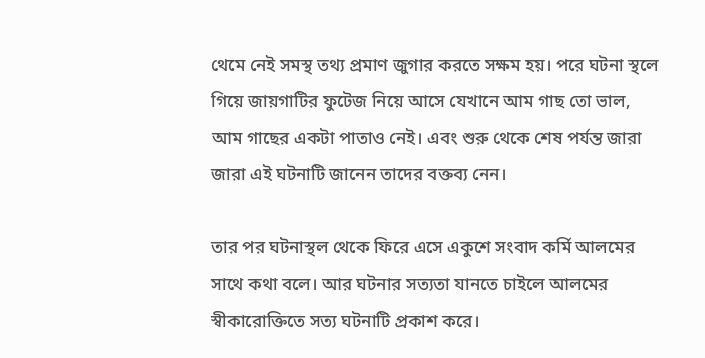থেমে নেই সমস্থ তথ্য প্রমাণ জুগার করতে সক্ষম হয়। পরে ঘটনা স্থলে গিয়ে জায়গাটির ফুটেজ নিয়ে আসে যেখানে আম গাছ তো ভাল, আম গাছের একটা পাতাও নেই। এবং শুরু থেকে শেষ পর্যন্ত জারা জারা এই ঘটনাটি জানেন তাদের বক্তব্য নেন।

তার পর ঘটনাস্থল থেকে ফিরে এসে একুশে সংবাদ কর্মি আলমের সাথে কথা বলে। আর ঘটনার সত্যতা যানতে চাইলে আলমের স্বীকারোক্তিতে সত্য ঘটনাটি প্রকাশ করে।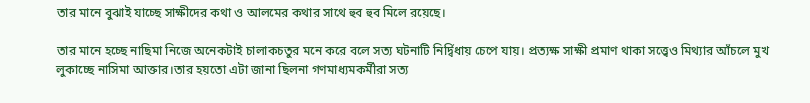তার মানে বুঝাই যাচ্ছে সাক্ষীদের কথা ও আলমের কথার সাথে হুব হুব মিলে রয়েছে।

তার মানে হচ্ছে নাছিমা নিজে অনেকটাই চালাকচতুর মনে করে বলে সত্য ঘটনাটি নির্দ্বিধায় চেপে যায়। প্রত্যক্ষ সাক্ষী প্রমাণ থাকা সত্ত্বেও মিথ্যার আঁচলে মুখ লুকাচ্ছে নাসিমা আক্তার।তার হয়তো এটা জানা ছিলনা গণমাধ্যমকর্মীরা সত্য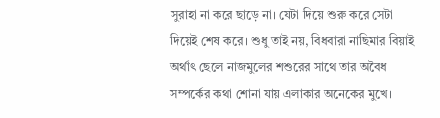সুরাহা না করে ছাড়ে না। যেটা দিয়ে শুরু করে সেটা দিয়েই শেষ করে। শুধু তাই নয়, বিধবারা নাছিমার বিয়াই অর্থাৎ ছেলে নাজমুলের শশুরের সাথে তার অবৈধ সম্পর্কের কথা শোনা যায় এলাকার অনেকের মুখে।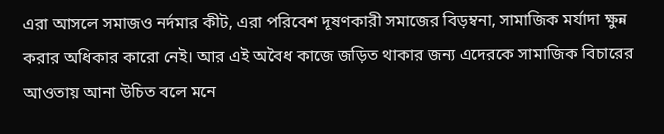এরা আসলে সমাজও নর্দমার কীট, এরা পরিবেশ দূষণকারী সমাজের বিড়ম্বনা, সামাজিক মর্যাদা ক্ষুন্ন করার অধিকার কারো নেই। আর এই অবৈধ কাজে জড়িত থাকার জন্য এদেরকে সামাজিক বিচারের আওতায় আনা উচিত বলে মনে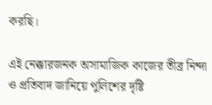করছি।

এই নেক্কারজনক অসামাজিক কাজের তীব্র নিন্দা ও প্রতিবাদ জানিয়ে পুলিশের দৃষ্টি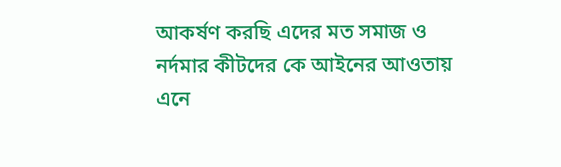আকর্ষণ করছি এদের মত সমাজ ও নর্দমার কীটদের কে আইনের আওতায় এনে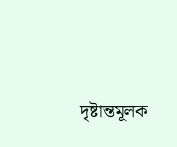দৃষ্টান্তমূলক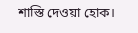শাস্তি দেওয়া হোক।